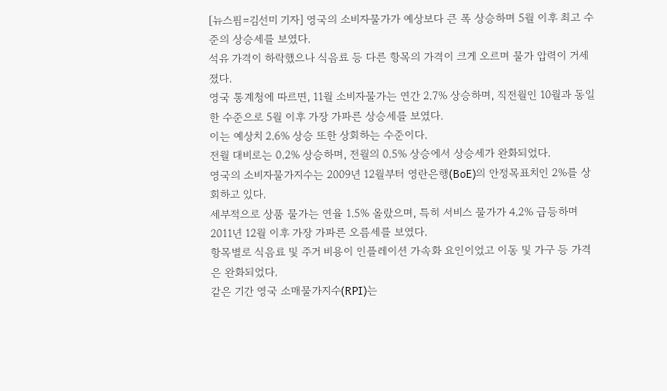[뉴스핌=김선미 기자] 영국의 소비자물가가 예상보다 큰 폭 상승하며 5월 이후 최고 수준의 상승세를 보였다.
석유 가격이 하락했으나 식음료 등 다른 항목의 가격이 크게 오르며 물가 압력이 거세졌다.
영국 통계청에 따르면, 11월 소비자물가는 연간 2.7% 상승하며, 직전월인 10월과 동일한 수준으로 5월 이후 가장 가파른 상승세를 보였다.
이는 예상치 2.6% 상승 또한 상회하는 수준이다.
전월 대비로는 0.2% 상승하며, 전월의 0.5% 상승에서 상승세가 완화되었다.
영국의 소비자물가지수는 2009년 12월부터 영란은행(BoE)의 안정목표치인 2%를 상회하고 있다.
세부적으로 상품 물가는 연율 1.5% 올랐으며, 특히 서비스 물가가 4.2% 급등하며 2011년 12월 이후 가장 가파른 오름세를 보였다.
항목별로 식음료 및 주거 비용이 인플레이션 가속화 요인이었고 이동 및 가구 등 가격은 완화되었다.
같은 기간 영국 소매물가지수(RPI)는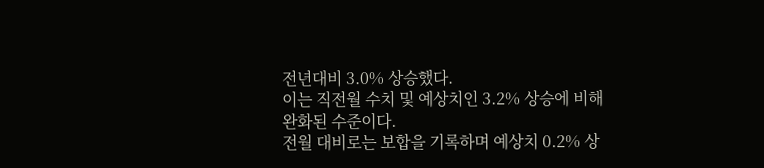전년대비 3.0% 상승했다.
이는 직전월 수치 및 예상치인 3.2% 상승에 비해 완화된 수준이다.
전월 대비로는 보합을 기록하며 예상치 0.2% 상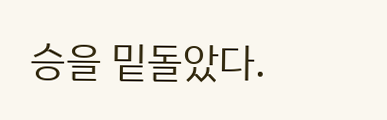승을 밑돌았다.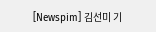[Newspim] 김선미 기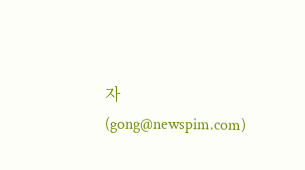자 (gong@newspim.com)